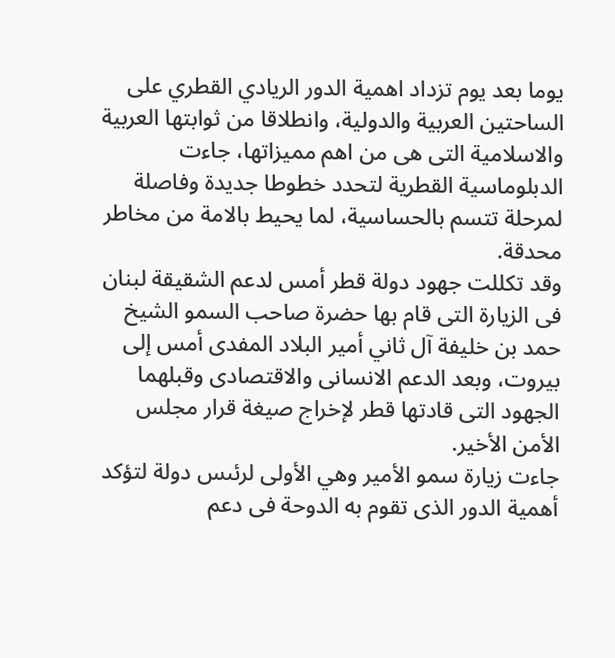يوما بعد يوم تزداد اهمية الدور الريادي القطري على الساحتين العربية والدولية، وانطلاقا من ثوابتها العربية والاسلامية التى هى من اهم مميزاتها، جاءت الدبلوماسية القطرية لتحدد خطوطا جديدة وفاصلة لمرحلة تتسم بالحساسية، لما يحيط بالامة من مخاطر محدقة.
وقد تكللت جهود دولة قطر أمس لدعم الشقيقة لبنان فى الزيارة التى قام بها حضرة صاحب السمو الشيخ حمد بن خليفة آل ثاني أمير البلاد المفدى أمس إلى بيروت، وبعد الدعم الانسانى والاقتصادى وقبلهما الجهود التى قادتها قطر لإخراج صيغة قرار مجلس الأمن الأخير.
جاءت زيارة سمو الأمير وهي الأولى لرئىس دولة لتؤكد أهمية الدور الذى تقوم به الدوحة فى دعم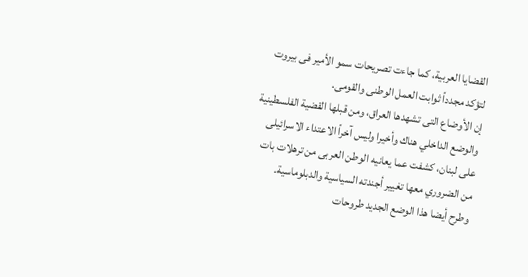القضايا العربية، كما جاءت تصريحات سمو الأمير فى بيروت لتؤكد مجدداً ثوابت العمل الوطنى والقومى.
إن الأوضاع التى تشهدها العراق، ومن قبلها القضية الفلسطينية والوضع الداخلي هناك وأخيرا وليس آخراً الاعتداء الاسرائيلى على لبنان، كشفت عما يعانيه الوطن العربى من ترهلات بات من الضروري معها تغيير أجندته السياسية والدبلوماسية.
وطرح أيضا هذا الوضع الجديد طروحات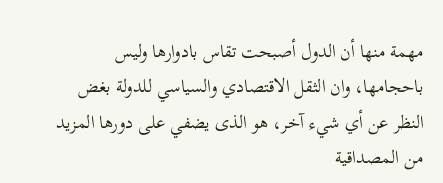مهمة منها أن الدول أصبحت تقاس بادوارها وليس باحجامها، وان الثقل الاقتصادي والسياسي للدولة بغض النظر عن أي شيء آخر، هو الذى يضفي على دورها المزيد من المصداقية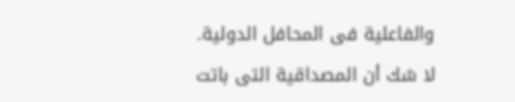والفاعلية فى المحافل الدولية.
لا شك أن المصداقية التى باتت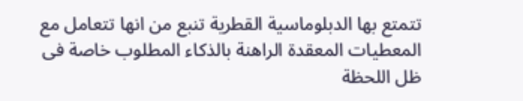تتمتع بها الدبلوماسية القطرية تنبع من انها تتعامل مع المعطيات المعقدة الراهنة بالذكاء المطلوب خاصة فى ظل اللحظة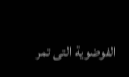الفوضوية التى تمر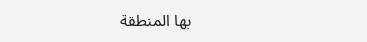بها المنطقة